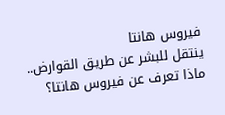فيروس هانتا
ينتقل للبشر عن طريق القوارض.. ماذا تعرف عن فيروس هانتا؟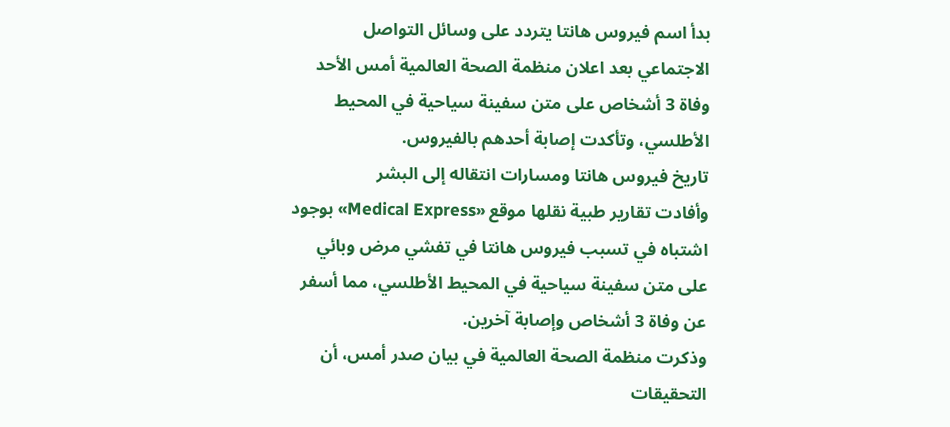بدأ اسم فيروس هانتا يتردد على وسائل التواصل الاجتماعي بعد اعلان منظمة الصحة العالمية أمس الأحد وفاة 3 أشخاص على متن سفينة سياحية في المحيط الأطلسي، وتأكدت إصابة أحدهم بالفيروس.
تاريخ فيروس هانتا ومسارات انتقاله إلى البشر
وأفادت تقارير طبية نقلها موقع «Medical Express» بوجود اشتباه في تسبب فيروس هانتا في تفشي مرض وبائي على متن سفينة سياحية في المحيط الأطلسي، مما أسفر عن وفاة 3 أشخاص وإصابة آخرين.
وذكرت منظمة الصحة العالمية في بيان صدر أمس، أن التحقيقات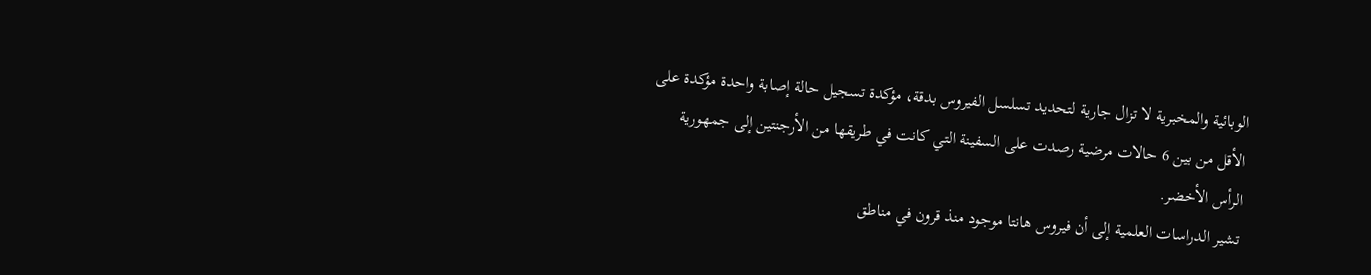الوبائية والمخبرية لا تزال جارية لتحديد تسلسل الفيروس بدقة، مؤكدة تسجيل حالة إصابة واحدة مؤكدة على الأقل من بين 6 حالات مرضية رصدت على السفينة التي كانت في طريقها من الأرجنتين إلى جمهورية الرأس الأخضر.
تشير الدراسات العلمية إلى أن فيروس هانتا موجود منذ قرون في مناطق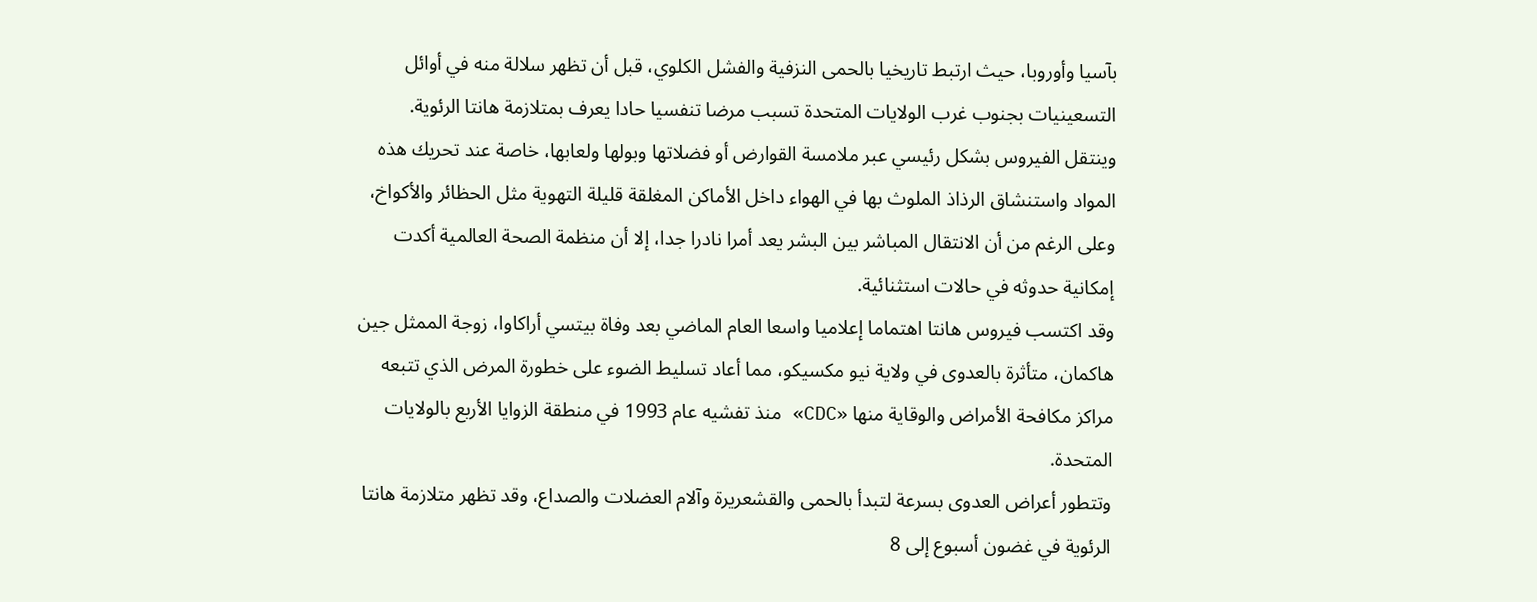بآسيا وأوروبا، حيث ارتبط تاريخيا بالحمى النزفية والفشل الكلوي، قبل أن تظهر سلالة منه في أوائل التسعينيات بجنوب غرب الولايات المتحدة تسبب مرضا تنفسيا حادا يعرف بمتلازمة هانتا الرئوية.
وينتقل الفيروس بشكل رئيسي عبر ملامسة القوارض أو فضلاتها وبولها ولعابها، خاصة عند تحريك هذه المواد واستنشاق الرذاذ الملوث بها في الهواء داخل الأماكن المغلقة قليلة التهوية مثل الحظائر والأكواخ، وعلى الرغم من أن الانتقال المباشر بين البشر يعد أمرا نادرا جدا، إلا أن منظمة الصحة العالمية أكدت إمكانية حدوثه في حالات استثنائية.
وقد اكتسب فيروس هانتا اهتماما إعلاميا واسعا العام الماضي بعد وفاة بيتسي أراكاوا، زوجة الممثل جين هاكمان، متأثرة بالعدوى في ولاية نيو مكسيكو، مما أعاد تسليط الضوء على خطورة المرض الذي تتبعه مراكز مكافحة الأمراض والوقاية منها «CDC» منذ تفشيه عام 1993 في منطقة الزوايا الأربع بالولايات المتحدة.
وتتطور أعراض العدوى بسرعة لتبدأ بالحمى والقشعريرة وآلام العضلات والصداع، وقد تظهر متلازمة هانتا الرئوية في غضون أسبوع إلى 8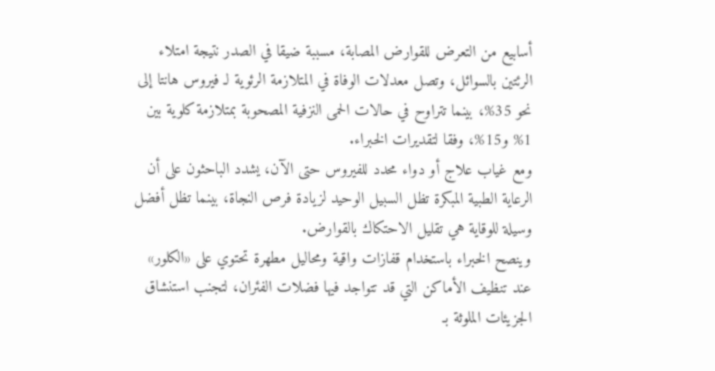أسابيع من التعرض للقوارض المصابة، مسببة ضيقا في الصدر نتيجة امتلاء الرئتين بالسوائل، وتصل معدلات الوفاة في المتلازمة الرئوية لـ فيروس هانتا إلى نحو 35%، بينما تتراوح في حالات الحمى النزفية المصحوبة بمتلازمة كلوية بين 1% و15%، وفقا لتقديرات الخبراء.
ومع غياب علاج أو دواء محدد للفيروس حتى الآن، يشدد الباحثون على أن الرعاية الطبية المبكرة تظل السبيل الوحيد لزيادة فرص النجاة، بينما تظل أفضل وسيلة للوقاية هي تقليل الاحتكاك بالقوارض.
وينصح الخبراء باستخدام قفازات واقية ومحاليل مطهرة تحتوي على «الكلور» عند تنظيف الأماكن التي قد تتواجد فيها فضلات الفئران، لتجنب استنشاق الجزيئات الملوثة بـ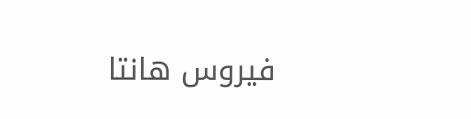فيروس هانتا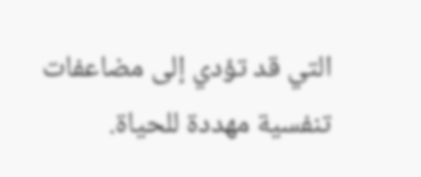التي قد تؤدي إلى مضاعفات تنفسية مهددة للحياة.